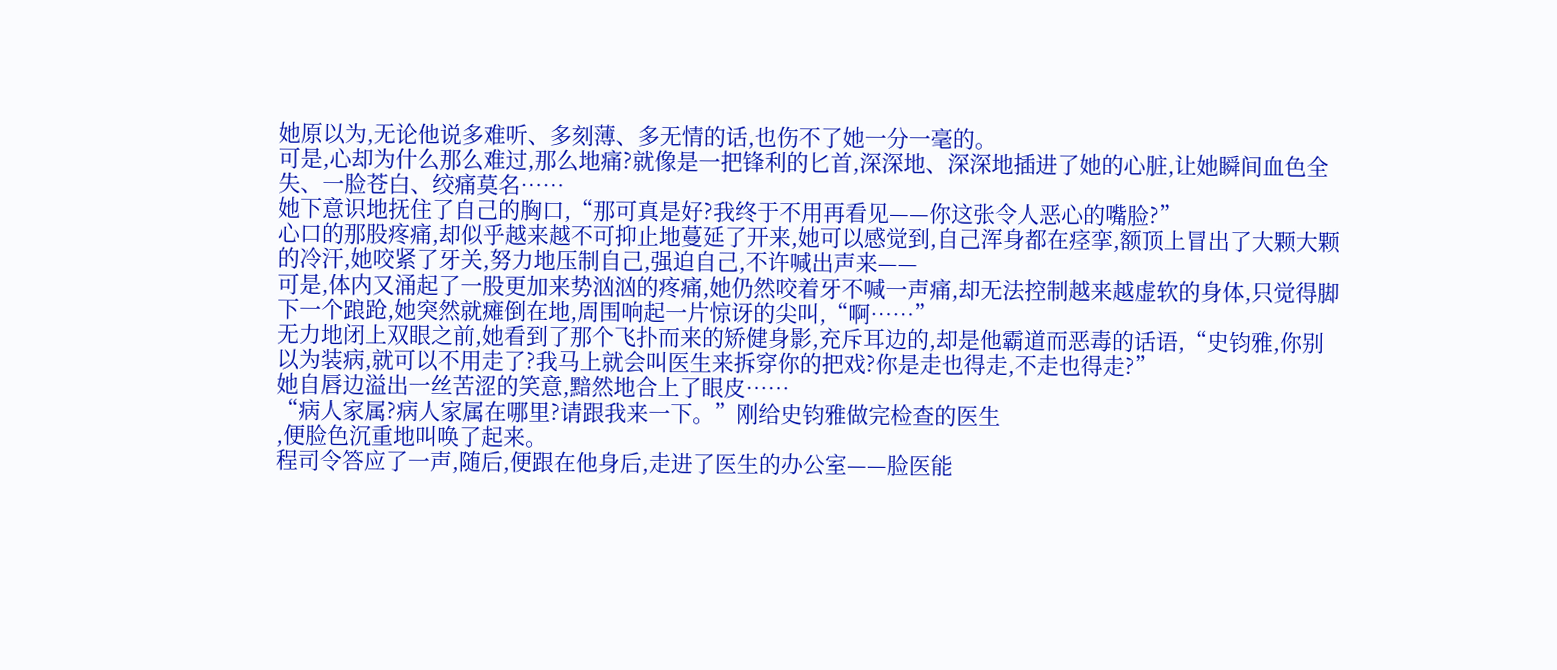她原以为,无论他说多难听、多刻薄、多无情的话,也伤不了她一分一毫的。
可是,心却为什么那么难过,那么地痛?就像是一把锋利的匕首,深深地、深深地插进了她的心脏,让她瞬间血色全失、一脸苍白、绞痛莫名……
她下意识地抚住了自己的胸口,“那可真是好?我终于不用再看见——你这张令人恶心的嘴脸?”
心口的那股疼痛,却似乎越来越不可抑止地蔓延了开来,她可以感觉到,自己浑身都在痉挛,额顶上冒出了大颗大颗的冷汗,她咬紧了牙关,努力地压制自己,强迫自己,不许喊出声来——
可是,体内又涌起了一股更加来势汹汹的疼痛,她仍然咬着牙不喊一声痛,却无法控制越来越虚软的身体,只觉得脚下一个踉跄,她突然就瘫倒在地,周围响起一片惊讶的尖叫,“啊……”
无力地闭上双眼之前,她看到了那个飞扑而来的矫健身影,充斥耳边的,却是他霸道而恶毒的话语,“史钧雅,你别以为装病,就可以不用走了?我马上就会叫医生来拆穿你的把戏?你是走也得走,不走也得走?”
她自唇边溢出一丝苦涩的笑意,黯然地合上了眼皮……
“病人家属?病人家属在哪里?请跟我来一下。”刚给史钧雅做完检查的医生
,便脸色沉重地叫唤了起来。
程司令答应了一声,随后,便跟在他身后,走进了医生的办公室——脸医能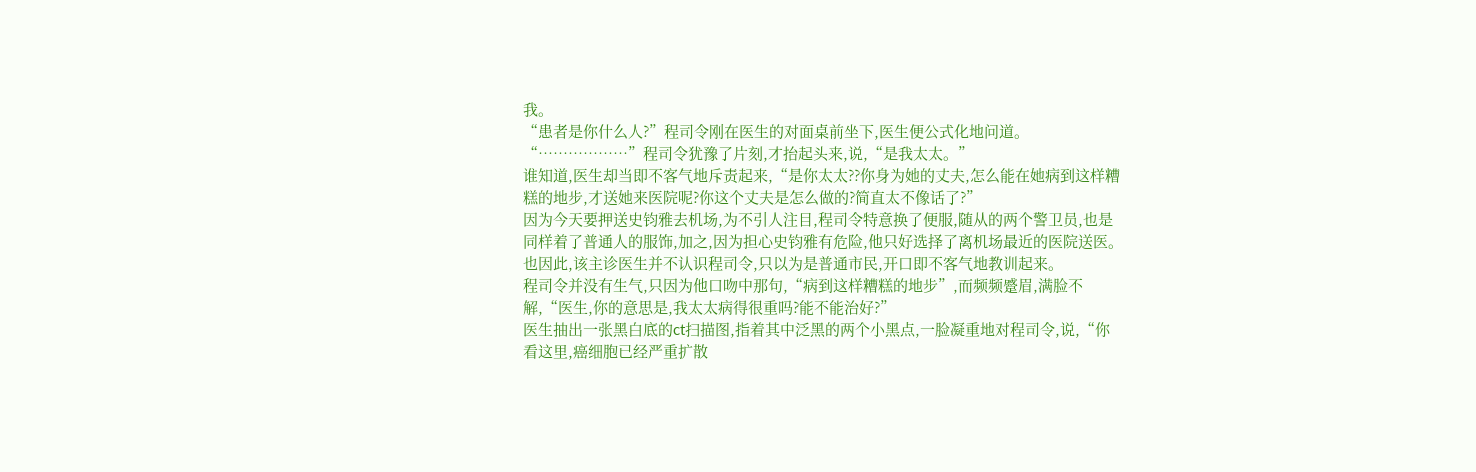我。
“患者是你什么人?”程司令刚在医生的对面桌前坐下,医生便公式化地问道。
“………………”程司令犹豫了片刻,才抬起头来,说,“是我太太。”
谁知道,医生却当即不客气地斥责起来,“是你太太??你身为她的丈夫,怎么能在她病到这样糟糕的地步,才送她来医院呢?你这个丈夫是怎么做的?简直太不像话了?”
因为今天要押送史钧雅去机场,为不引人注目,程司令特意换了便服,随从的两个警卫员,也是同样着了普通人的服饰,加之,因为担心史钧雅有危险,他只好选择了离机场最近的医院送医。
也因此,该主诊医生并不认识程司令,只以为是普通市民,开口即不客气地教训起来。
程司令并没有生气,只因为他口吻中那句,“病到这样糟糕的地步”,而频频蹙眉,满脸不解,“医生,你的意思是,我太太病得很重吗?能不能治好?”
医生抽出一张黑白底的ct扫描图,指着其中泛黑的两个小黑点,一脸凝重地对程司令,说,“你看这里,癌细胞已经严重扩散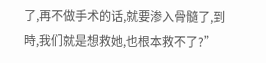了,再不做手术的话,就要渗入骨髓了,到時,我们就是想救她,也根本救不了?”